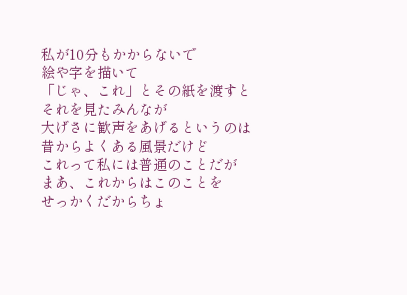私が10分もかからないで
絵や字を描いて
「じゃ、これ」とその紙を渡すと
それを見たみんなが
大げさに歓声をあげるというのは
昔からよくある風景だけど
これって私には普通のことだが
まあ、これからはこのことを
せっかくだからちょ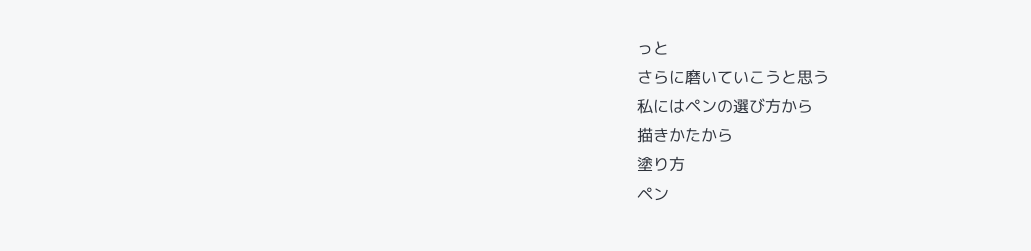っと
さらに磨いていこうと思う
私にはペンの選び方から
描きかたから
塗り方
ペン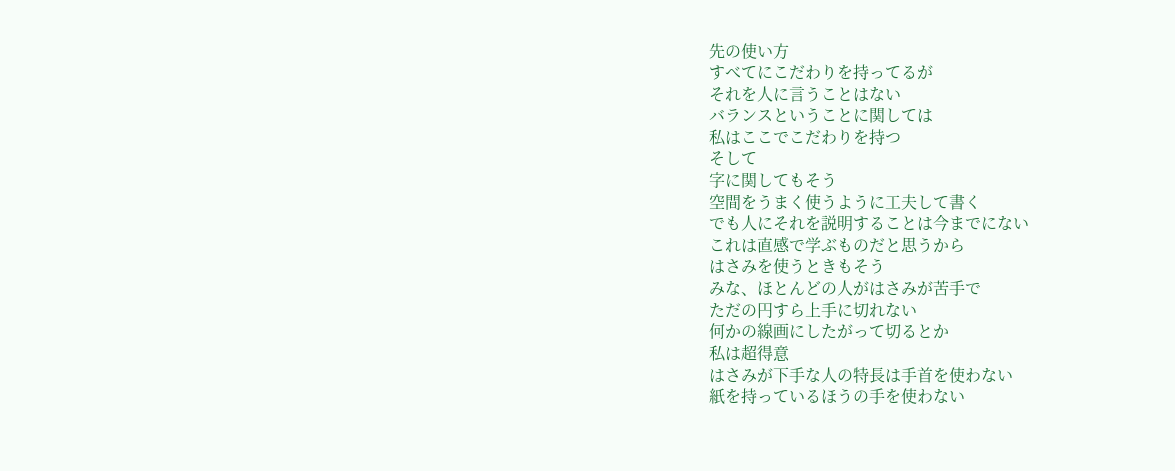先の使い方
すべてにこだわりを持ってるが
それを人に言うことはない
バランスということに関しては
私はここでこだわりを持つ
そして
字に関してもそう
空間をうまく使うように工夫して書く
でも人にそれを説明することは今までにない
これは直感で学ぶものだと思うから
はさみを使うときもそう
みな、ほとんどの人がはさみが苦手で
ただの円すら上手に切れない
何かの線画にしたがって切るとか
私は超得意
はさみが下手な人の特長は手首を使わない
紙を持っているほうの手を使わない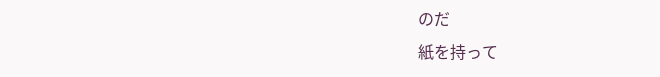のだ
紙を持って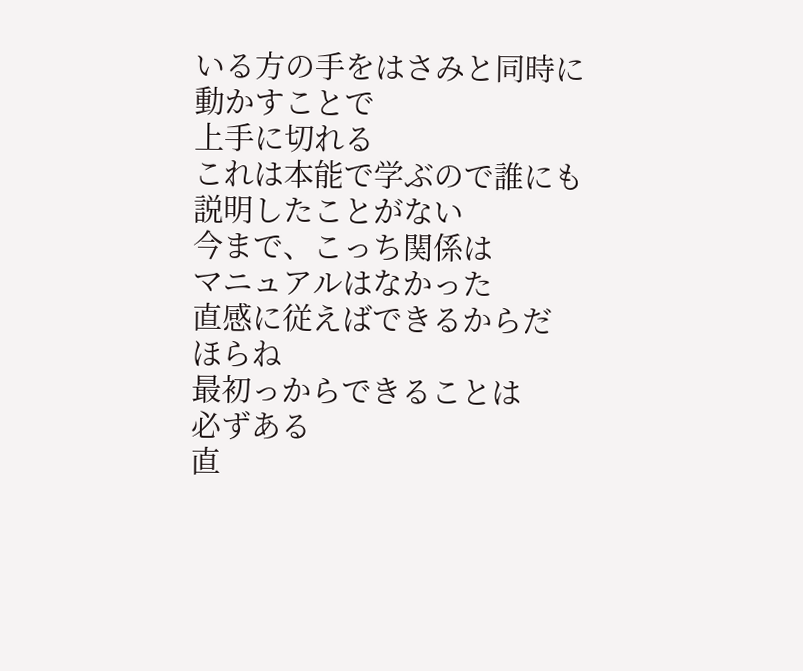いる方の手をはさみと同時に動かすことで
上手に切れる
これは本能で学ぶので誰にも説明したことがない
今まで、こっち関係は
マニュアルはなかった
直感に従えばできるからだ
ほらね
最初っからできることは
必ずある
直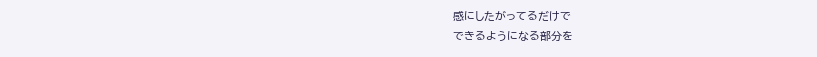感にしたがってるだけで
できるようになる部分を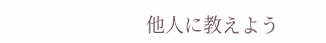他人に教えよう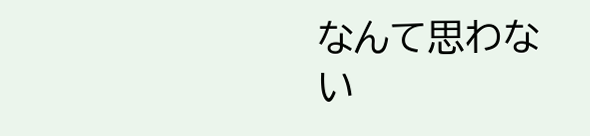なんて思わない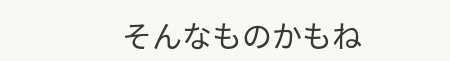そんなものかもね